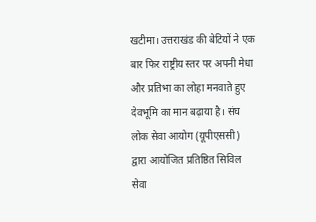खटीमा। उत्तराखंड की बेटियों ने एक बार फिर राष्ट्रीय स्तर पर अपनी मेधा और प्रतिभा का लोहा मनवाते हुए देवभूमि का मान बढ़ाया है। संघ लोक सेवा आयोग (यूपीएससी) द्वारा आयोजित प्रतिष्ठित सिविल सेवा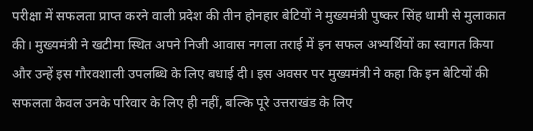परीक्षा में सफलता प्राप्त करने वाली प्रदेश की तीन होनहार बेटियों ने मुख्यमंत्री पुष्कर सिंह धामी से मुलाकात की। मुख्यमंत्री ने खटीमा स्थित अपने निजी आवास नगला तराई में इन सफल अभ्यर्थियों का स्वागत किया और उन्हें इस गौरवशाली उपलब्धि के लिए बधाई दी। इस अवसर पर मुख्यमंत्री ने कहा कि इन बेटियों की सफलता केवल उनके परिवार के लिए ही नहीं, बल्कि पूरे उत्तराखंड के लिए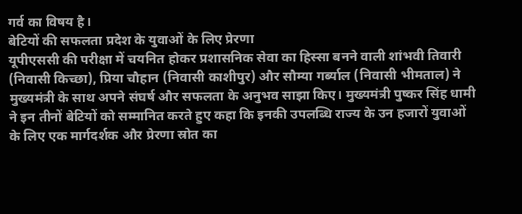गर्व का विषय है।
बेटियों की सफलता प्रदेश के युवाओं के लिए प्रेरणा
यूपीएससी की परीक्षा में चयनित होकर प्रशासनिक सेवा का हिस्सा बनने वाली शांभवी तिवारी (निवासी किच्छा), प्रिया चौहान (निवासी काशीपुर) और सौम्या गर्ब्याल (निवासी भीमताल) ने मुख्यमंत्री के साथ अपने संघर्ष और सफलता के अनुभव साझा किए। मुख्यमंत्री पुष्कर सिंह धामी ने इन तीनों बेटियों को सम्मानित करते हुए कहा कि इनकी उपलब्धि राज्य के उन हजारों युवाओं के लिए एक मार्गदर्शक और प्रेरणा स्रोत का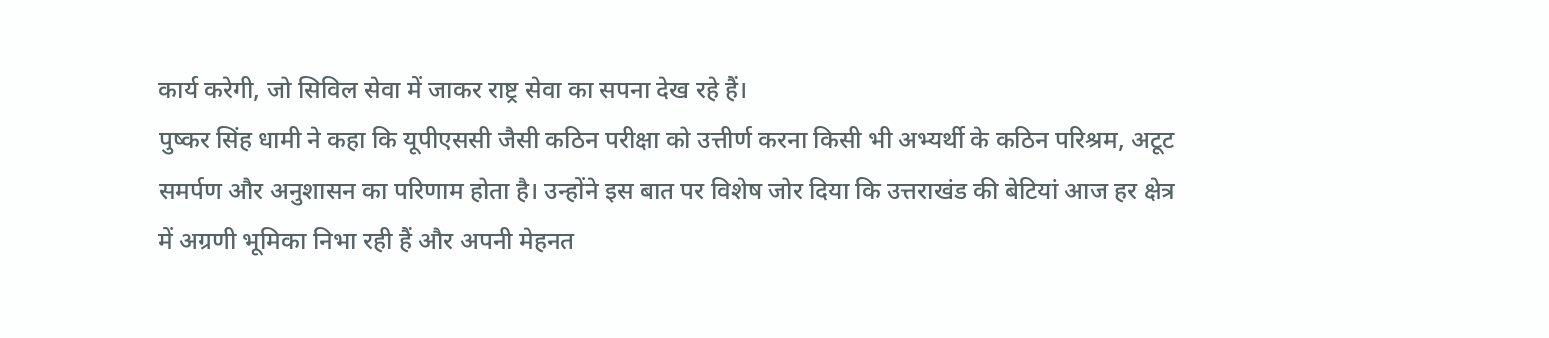कार्य करेगी, जो सिविल सेवा में जाकर राष्ट्र सेवा का सपना देख रहे हैं।
पुष्कर सिंह धामी ने कहा कि यूपीएससी जैसी कठिन परीक्षा को उत्तीर्ण करना किसी भी अभ्यर्थी के कठिन परिश्रम, अटूट समर्पण और अनुशासन का परिणाम होता है। उन्होंने इस बात पर विशेष जोर दिया कि उत्तराखंड की बेटियां आज हर क्षेत्र में अग्रणी भूमिका निभा रही हैं और अपनी मेहनत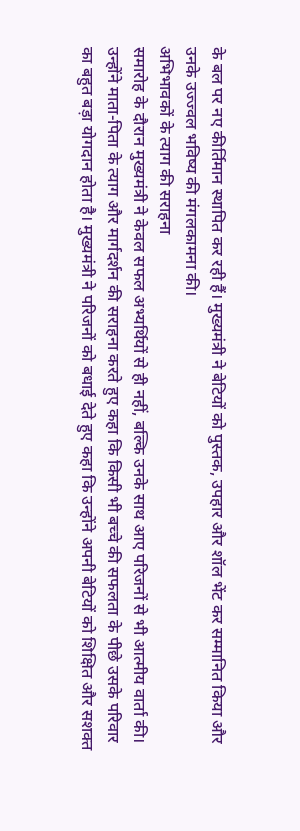के बल पर नए कीर्तिमान स्थापित कर रही हैं। मुख्यमंत्री ने बेटियों को पुस्तक, उपहार और शॉल भेंट कर सम्मानित किया और उनके उज्ज्वल भविष्य की मंगलकामना की।
अभिभावकों के त्याग की सराहना
समारोह के दौरान मुख्यमंत्री ने केवल सफल अभ्यर्थियों से ही नहीं, बल्कि उनके साथ आए परिजनों से भी आत्मीय वार्ता की। उन्होंने माता-पिता के त्याग और मार्गदर्शन की सराहना करते हुए कहा कि किसी भी बच्चे की सफलता के पीछे उसके परिवार का बहुत बड़ा योगदान होता है। मुख्यमंत्री ने परिजनों को बधाई देते हुए कहा कि उन्होंने अपनी बेटियों को शिक्षित और सशक्त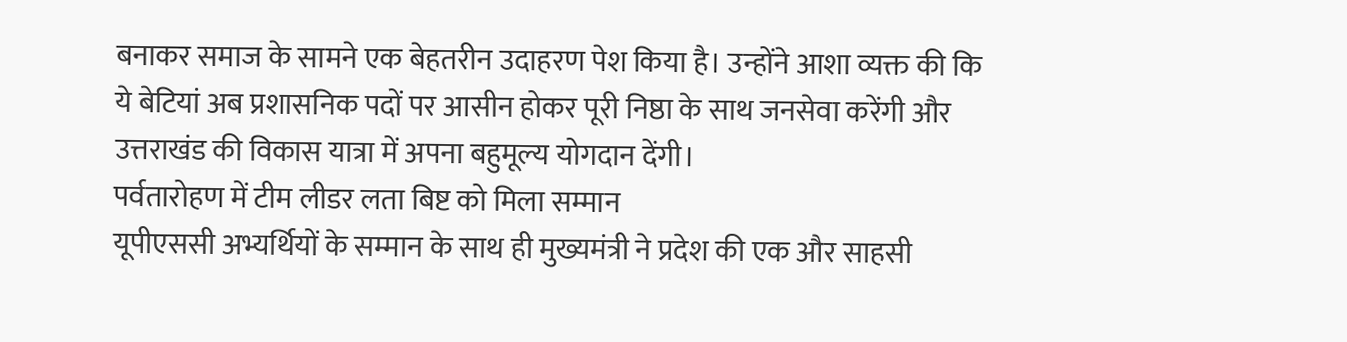बनाकर समाज के सामने एक बेहतरीन उदाहरण पेश किया है। उन्होंने आशा व्यक्त की कि ये बेटियां अब प्रशासनिक पदों पर आसीन होकर पूरी निष्ठा के साथ जनसेवा करेंगी और उत्तराखंड की विकास यात्रा में अपना बहुमूल्य योगदान देंगी।
पर्वतारोहण में टीम लीडर लता बिष्ट को मिला सम्मान
यूपीएससी अभ्यर्थियों के सम्मान के साथ ही मुख्यमंत्री ने प्रदेश की एक और साहसी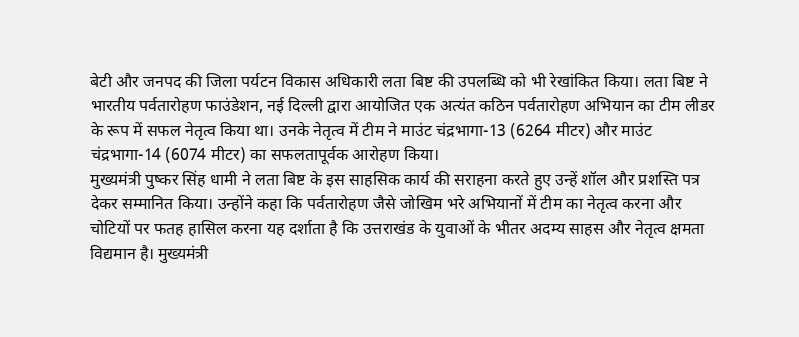बेटी और जनपद की जिला पर्यटन विकास अधिकारी लता बिष्ट की उपलब्धि को भी रेखांकित किया। लता बिष्ट ने भारतीय पर्वतारोहण फाउंडेशन, नई दिल्ली द्वारा आयोजित एक अत्यंत कठिन पर्वतारोहण अभियान का टीम लीडर के रूप में सफल नेतृत्व किया था। उनके नेतृत्व में टीम ने माउंट चंद्रभागा-13 (6264 मीटर) और माउंट चंद्रभागा-14 (6074 मीटर) का सफलतापूर्वक आरोहण किया।
मुख्यमंत्री पुष्कर सिंह धामी ने लता बिष्ट के इस साहसिक कार्य की सराहना करते हुए उन्हें शॉल और प्रशस्ति पत्र देकर सम्मानित किया। उन्होंने कहा कि पर्वतारोहण जैसे जोखिम भरे अभियानों में टीम का नेतृत्व करना और चोटियों पर फतह हासिल करना यह दर्शाता है कि उत्तराखंड के युवाओं के भीतर अदम्य साहस और नेतृत्व क्षमता विद्यमान है। मुख्यमंत्री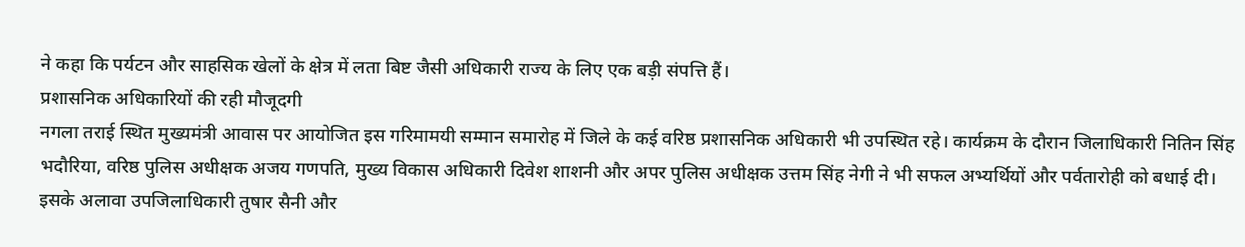ने कहा कि पर्यटन और साहसिक खेलों के क्षेत्र में लता बिष्ट जैसी अधिकारी राज्य के लिए एक बड़ी संपत्ति हैं।
प्रशासनिक अधिकारियों की रही मौजूदगी
नगला तराई स्थित मुख्यमंत्री आवास पर आयोजित इस गरिमामयी सम्मान समारोह में जिले के कई वरिष्ठ प्रशासनिक अधिकारी भी उपस्थित रहे। कार्यक्रम के दौरान जिलाधिकारी नितिन सिंह भदौरिया, वरिष्ठ पुलिस अधीक्षक अजय गणपति, मुख्य विकास अधिकारी दिवेश शाशनी और अपर पुलिस अधीक्षक उत्तम सिंह नेगी ने भी सफल अभ्यर्थियों और पर्वतारोही को बधाई दी। इसके अलावा उपजिलाधिकारी तुषार सैनी और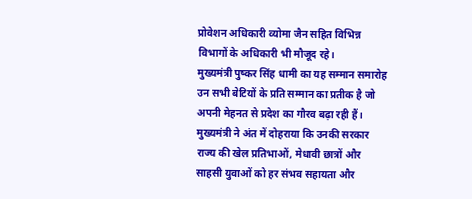प्रोवेशन अधिकारी व्योमा जैन सहित विभिन्न विभागों के अधिकारी भी मौजूद रहे।
मुख्यमंत्री पुष्कर सिंह धामी का यह सम्मान समारोह उन सभी बेटियों के प्रति सम्मान का प्रतीक है जो अपनी मेहनत से प्रदेश का गौरव बढ़ा रही हैं। मुख्यमंत्री ने अंत में दोहराया कि उनकी सरकार राज्य की खेल प्रतिभाओं, मेधावी छात्रों और साहसी युवाओं को हर संभव सहायता और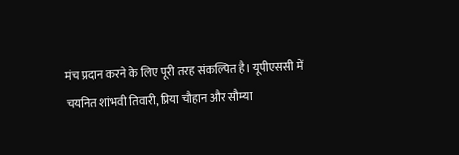मंच प्रदान करने के लिए पूरी तरह संकल्पित है। यूपीएससी में चयनित शांभवी तिवारी, प्रिया चौहान और सौम्या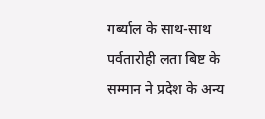गर्ब्याल के साथ-साथ पर्वतारोही लता बिष्ट के सम्मान ने प्रदेश के अन्य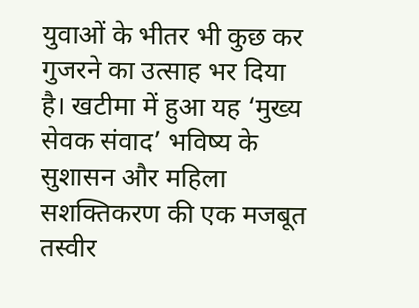युवाओं के भीतर भी कुछ कर गुजरने का उत्साह भर दिया है। खटीमा में हुआ यह ‘मुख्य सेवक संवाद’ भविष्य के सुशासन और महिला सशक्तिकरण की एक मजबूत तस्वीर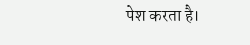पेश करता है।